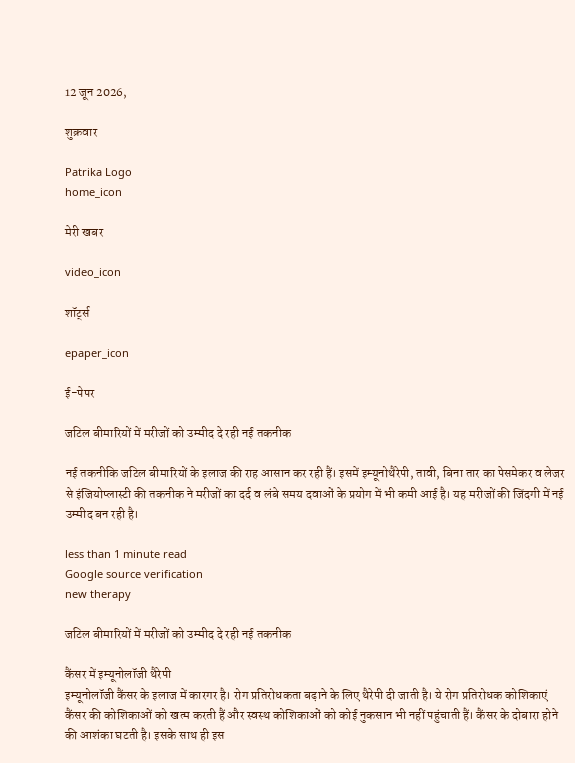12 जून 2026,

शुक्रवार

Patrika Logo
home_icon

मेरी खबर

video_icon

शॉर्ट्स

epaper_icon

ई-पेपर

जटिल बीमारियों में मरीजों को उम्मीद दे रही नई तकनीक

नई तकनीकि जटिल बीमारियों के इलाज की राह आसान कर रही हैं। इसमें इम्यूनोथैरेपी, तावी, बिना तार का पेसमेकर व लेजर से इंजियोप्लास्टी की तकनीक ने मरीजों का दर्द व लंबे समय दवाओं के प्रयोग में भी कमी आई है। यह मरीजों की जिंदगी में नई उम्मीद बन रही है।

less than 1 minute read
Google source verification
new therapy

जटिल बीमारियों में मरीजों को उम्मीद दे रही नई तकनीक

कैंसर में इम्यूनोलॉजी थैरेपी
इम्यूनोलॉजी कैंसर के इलाज में कारगर है। रोग प्रतिरोधकता बढ़ाने के लिए थैरेपी दी जाती है। ये रोग प्रतिरोधक कोशिकाएं कैंसर की कोशिकाओं को खत्म करती हैं और स्वस्थ कोशिकाओं को कोई नुकसान भी नहीं पहुंचाती हैं। कैंसर के दोबारा होने की आशंका घटती है। इसके साथ ही इस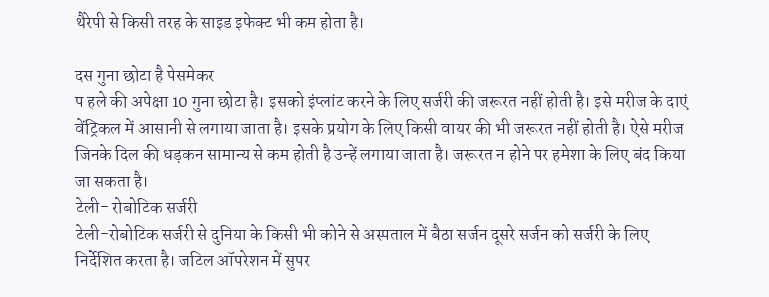थैरेपी से किसी तरह के साइड इफेक्ट भी कम होता है।

दस गुना छोटा है पेसमेकर
प हले की अपेक्षा 10 गुना छोटा है। इसको इंप्लांट करने के लिए सर्जरी की जरूरत नहीं होती है। इसे मरीज के दाएं वेंट्रिकल में आसानी से लगाया जाता है। इसके प्रयोग के लिए किसी वायर की भी जरूरत नहीं होती है। ऐसे मरीज जिनके दिल की धड़कन सामान्य से कम होती है उन्हें लगाया जाता है। जरूरत न होने पर हमेशा के लिए बंद किया जा सकता है।
टेली- रोबोटिक सर्जरी
टेली-रोबोटिक सर्जरी से दुनिया के किसी भी कोने से अस्पताल में बैठा सर्जन दूसरे सर्जन को सर्जरी के लिए निर्देशित करता है। जटिल ऑपरेशन में सुपर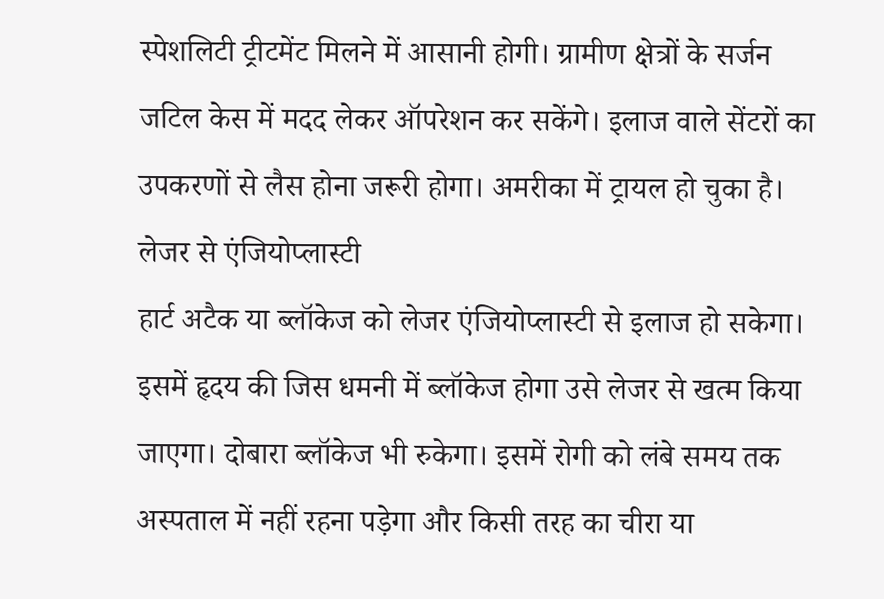स्पेशलिटी ट्रीटमेंट मिलने में आसानी होगी। ग्रामीण क्षेत्रों के सर्जन जटिल केस में मदद लेकर ऑपरेशन कर सकेंगे। इलाज वाले सेंटरों का उपकरणों से लैस होना जरूरी होगा। अमरीका में ट्रायल हो चुका है।
लेजर से एंजियोप्लास्टी
हार्ट अटैक या ब्लॉकेज को लेजर एंजियोप्लास्टी से इलाज हो सकेगा। इसमें हृदय की जिस धमनी में ब्लॉकेज होगा उसे लेजर से खत्म किया जाएगा। दोबारा ब्लॉकेज भी रुकेगा। इसमें रोगी को लंबे समय तक अस्पताल में नहीं रहना पड़ेगा और किसी तरह का चीरा या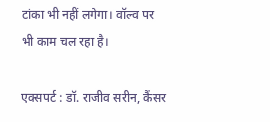टांका भी नहीं लगेगा। वॉल्व पर भी काम चल रहा है।

एक्सपर्ट : डॉ. राजीव सरीन, कैंसर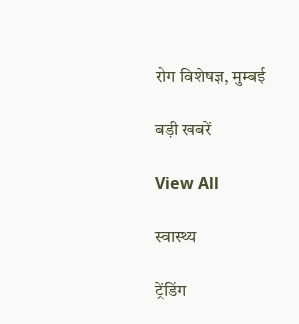रोग विशेषज्ञ, मुम्बई

बड़ी खबरें

View All

स्वास्थ्य

ट्रेंडिंग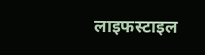लाइफस्टाइल